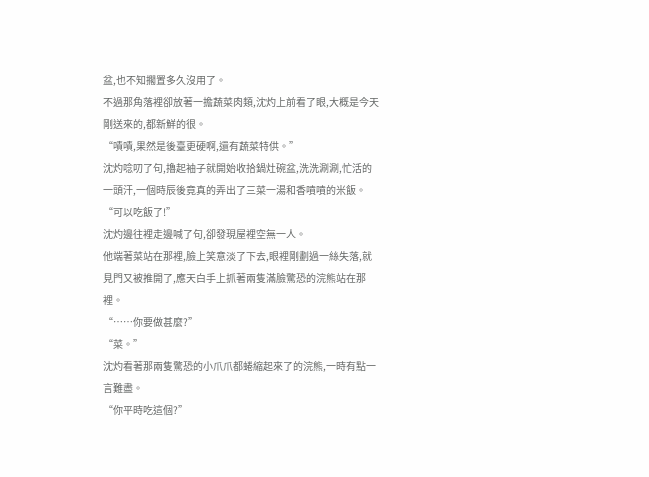盆,也不知擱置多久沒用了。
不過那角落裡卻放著一擔蔬菜肉類,沈灼上前看了眼,大概是今天剛送來的,都新鮮的很。
“嘖嘖,果然是後臺更硬啊,還有蔬菜特供。”
沈灼唸叨了句,擼起袖子就開始收拾鍋灶碗盆,洗洗涮涮,忙活的一頭汗,一個時辰後竟真的弄出了三菜一湯和香噴噴的米飯。
“可以吃飯了!”
沈灼邊往裡走邊喊了句,卻發現屋裡空無一人。
他端著菜站在那裡,臉上笑意淡了下去,眼裡剛劃過一絲失落,就見門又被推開了,應天白手上抓著兩隻滿臉驚恐的浣熊站在那裡。
“……你要做甚麼?”
“菜。”
沈灼看著那兩隻驚恐的小爪爪都蜷縮起來了的浣熊,一時有點一言難盡。
“你平時吃這個?”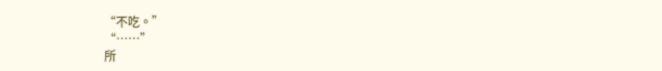“不吃。”
“……”
所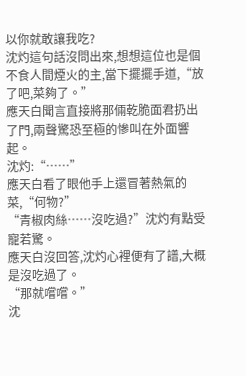以你就敢讓我吃?
沈灼這句話沒問出來,想想這位也是個不食人間煙火的主,當下擺擺手道,“放了吧,菜夠了。”
應天白聞言直接將那倆乾脆面君扔出了門,兩聲驚恐至極的慘叫在外面響起。
沈灼:“……”
應天白看了眼他手上還冒著熱氣的菜,“何物?”
“青椒肉絲……沒吃過?”沈灼有點受寵若驚。
應天白沒回答,沈灼心裡便有了譜,大概是沒吃過了。
“那就嚐嚐。”
沈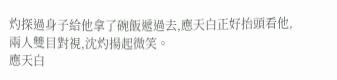灼探過身子給他拿了碗飯遞過去,應天白正好抬頭看他,兩人雙目對視,沈灼揚起微笑。
應天白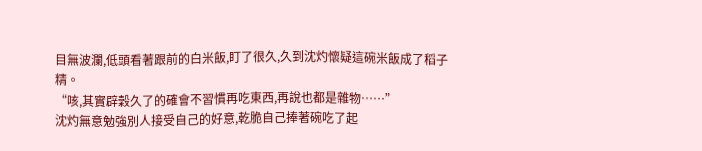目無波瀾,低頭看著跟前的白米飯,盯了很久,久到沈灼懷疑這碗米飯成了稻子精。
“咳,其實辟穀久了的確會不習慣再吃東西,再說也都是雜物……”
沈灼無意勉強別人接受自己的好意,乾脆自己捧著碗吃了起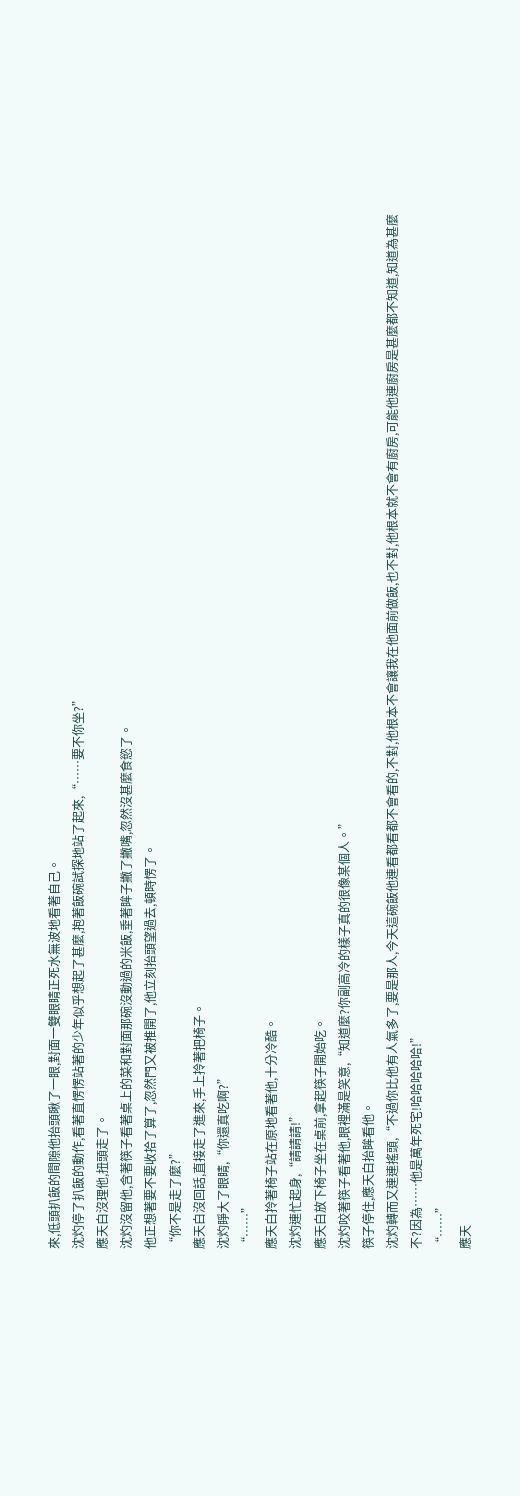來,低頭扒飯的間隙他抬頭瞅了一眼,對面一雙眼睛正死水無波地看著自己。
沈灼停了扒飯的動作,看著直愣愣站著的少年似乎想起了甚麼,抱著飯碗試探地站了起來,“……要不你坐?”
應天白沒理他,扭頭走了。
沈灼沒留他,含著筷子看著桌上的菜和對面那碗沒動過的米飯,垂著眸子撇了撇嘴,忽然沒甚麼食慾了。
他正想著要不要收拾了算了,忽然門又被推開了,他立刻抬頭望過去,頓時愣了。
“你不是走了麼?”
應天白沒回話,直接走了進來,手上拎著把椅子。
沈灼睜大了眼睛,“你還真吃啊?”
“……”
應天白拎著椅子站在原地看著他,十分冷酷。
沈灼連忙起身,“請請請!”
應天白放下椅子坐在桌前,拿起筷子開始吃。
沈灼咬著筷子看著他,眼裡滿是笑意,“知道麼?你副高冷的樣子真的很像某個人。”
筷子停住,應天白抬眸看他。
沈灼轉而又連連搖頭,“不過你比他有人氣多了,要是那人,今天這碗飯他連看都看都不會看的,不對,他根本不會讓我在他面前做飯,也不對,他根本就不會有廚房,可能他連廚房是甚麼都不知道,知道為甚麼不?因為……他是萬年死宅!哈哈哈哈哈!”
“……”
應天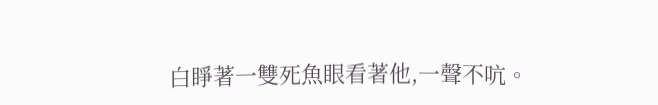白睜著一雙死魚眼看著他,一聲不吭。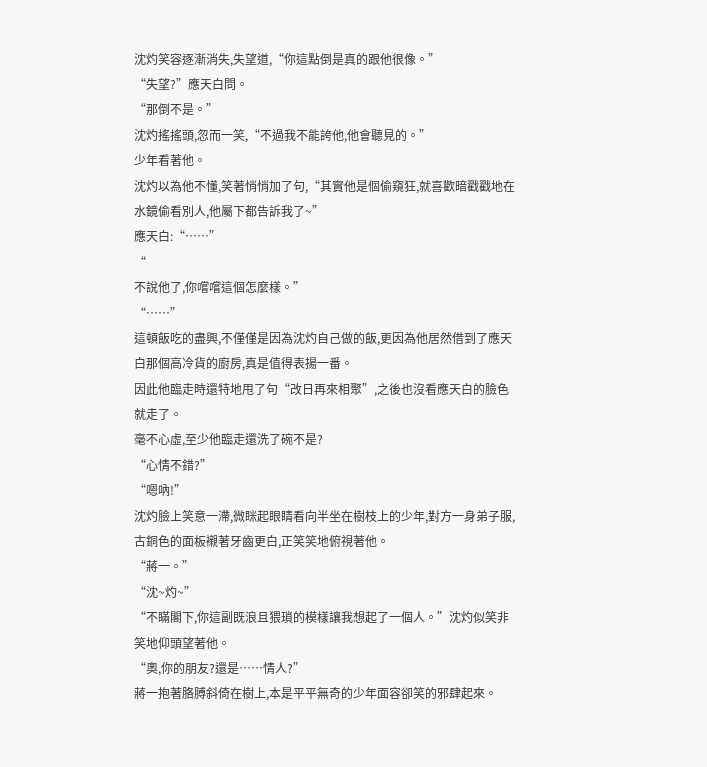沈灼笑容逐漸消失,失望道,“你這點倒是真的跟他很像。”
“失望?”應天白問。
“那倒不是。”
沈灼搖搖頭,忽而一笑,“不過我不能誇他,他會聽見的。”
少年看著他。
沈灼以為他不懂,笑著悄悄加了句,“其實他是個偷窺狂,就喜歡暗戳戳地在水鏡偷看別人,他屬下都告訴我了~”
應天白:“……”
“
不說他了,你嚐嚐這個怎麼樣。”
“……”
這頓飯吃的盡興,不僅僅是因為沈灼自己做的飯,更因為他居然借到了應天白那個高冷貨的廚房,真是值得表揚一番。
因此他臨走時還特地甩了句“改日再來相聚”,之後也沒看應天白的臉色就走了。
毫不心虛,至少他臨走還洗了碗不是?
“心情不錯?”
“嗯吶!”
沈灼臉上笑意一滯,微眯起眼睛看向半坐在樹枝上的少年,對方一身弟子服,古銅色的面板襯著牙齒更白,正笑笑地俯視著他。
“蔣一。”
“沈~灼~”
“不瞞閣下,你這副既浪且猥瑣的模樣讓我想起了一個人。”沈灼似笑非笑地仰頭望著他。
“奧,你的朋友?還是……情人?”
蔣一抱著胳膊斜倚在樹上,本是平平無奇的少年面容卻笑的邪肆起來。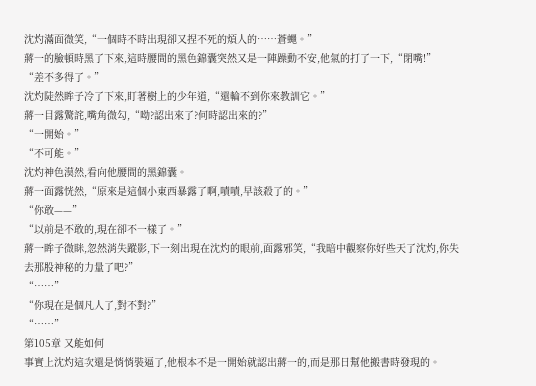沈灼滿面微笑,“一個時不時出現卻又捏不死的煩人的……蒼蠅。”
蔣一的臉頓時黑了下來,這時腰間的黑色錦囊突然又是一陣躁動不安,他氣的打了一下,“閉嘴!”
“差不多得了。”
沈灼陡然眸子冷了下來,盯著樹上的少年道,“還輪不到你來教訓它。”
蔣一目露驚詫,嘴角微勾,“呦?認出來了?何時認出來的?”
“一開始。”
“不可能。”
沈灼神色漠然,看向他腰間的黑錦囊。
蔣一面露恍然,“原來是這個小東西暴露了啊,嘖嘖,早該殺了的。”
“你敢——”
“以前是不敢的,現在卻不一樣了。”
蔣一眸子微眯,忽然消失蹤影,下一刻出現在沈灼的眼前,面露邪笑,“我暗中觀察你好些天了沈灼,你失去那股神秘的力量了吧?”
“……”
“你現在是個凡人了,對不對?”
“……”
第105章 又能如何
事實上沈灼這次還是悄悄裝逼了,他根本不是一開始就認出蔣一的,而是那日幫他搬書時發現的。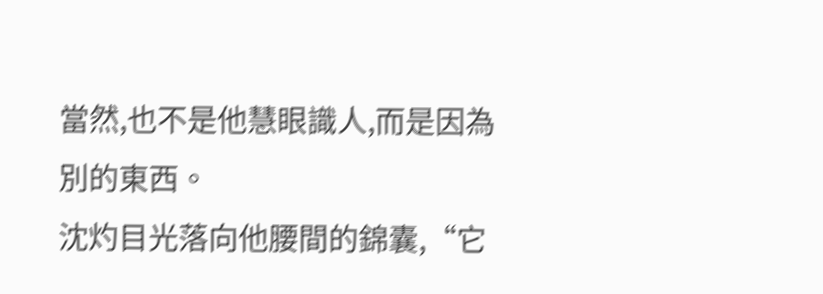當然,也不是他慧眼識人,而是因為別的東西。
沈灼目光落向他腰間的錦囊,“它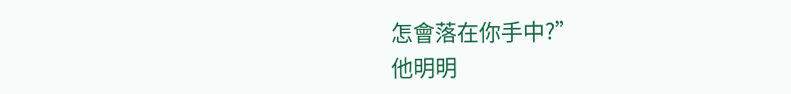怎會落在你手中?”
他明明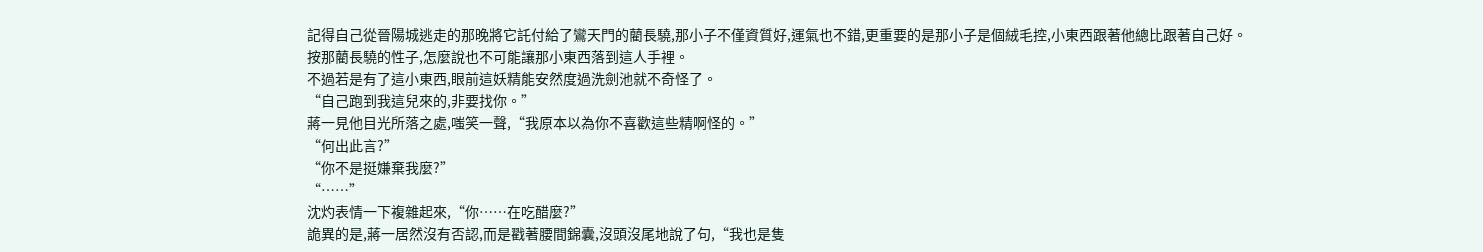記得自己從晉陽城逃走的那晚將它託付給了鸞天門的藺長驍,那小子不僅資質好,運氣也不錯,更重要的是那小子是個絨毛控,小東西跟著他總比跟著自己好。
按那藺長驍的性子,怎麼說也不可能讓那小東西落到這人手裡。
不過若是有了這小東西,眼前這妖精能安然度過洗劍池就不奇怪了。
“自己跑到我這兒來的,非要找你。”
蔣一見他目光所落之處,嗤笑一聲,“我原本以為你不喜歡這些精啊怪的。”
“何出此言?”
“你不是挺嫌棄我麼?”
“……”
沈灼表情一下複雜起來,“你……在吃醋麼?”
詭異的是,蔣一居然沒有否認,而是戳著腰間錦囊,沒頭沒尾地說了句,“我也是隻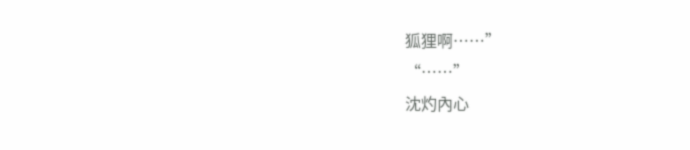狐狸啊……”
“……”
沈灼內心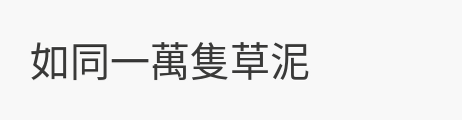如同一萬隻草泥